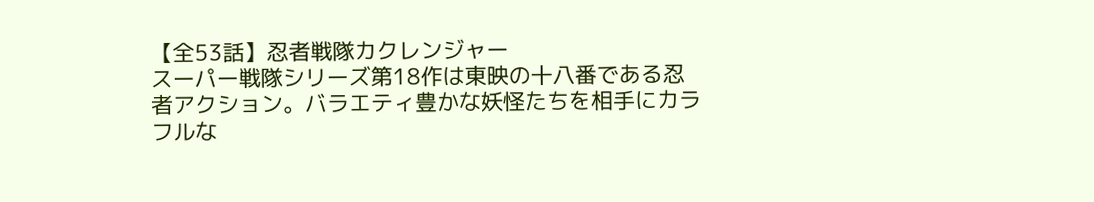【全53話】忍者戦隊カクレンジャー
スーパー戦隊シリーズ第18作は東映の十八番である忍者アクション。バラエティ豊かな妖怪たちを相手にカラフルな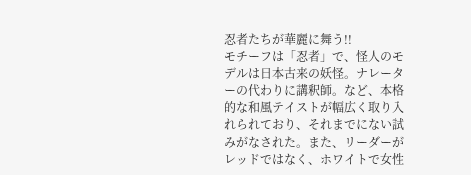忍者たちが華麗に舞う!!
モチーフは「忍者」で、怪人のモデルは日本古来の妖怪。ナレーターの代わりに講釈師。など、本格的な和風テイストが幅広く取り入れられており、それまでにない試みがなされた。また、リーダーがレッドではなく、ホワイトで女性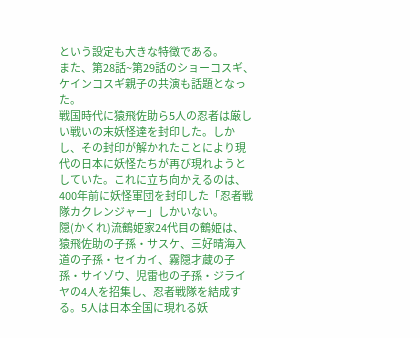という設定も大きな特徴である。
また、第28話~第29話のショーコスギ、ケインコスギ親子の共演も話題となった。
戦国時代に猿飛佐助ら5人の忍者は厳しい戦いの末妖怪達を封印した。しかし、その封印が解かれたことにより現代の日本に妖怪たちが再び現れようとしていた。これに立ち向かえるのは、400年前に妖怪軍団を封印した「忍者戦隊カクレンジャー」しかいない。
隠(かくれ)流鶴姫家24代目の鶴姫は、猿飛佐助の子孫・サスケ、三好晴海入道の子孫・セイカイ、霧隠才蔵の子孫・サイゾウ、児雷也の子孫・ジライヤの4人を招集し、忍者戦隊を結成する。5人は日本全国に現れる妖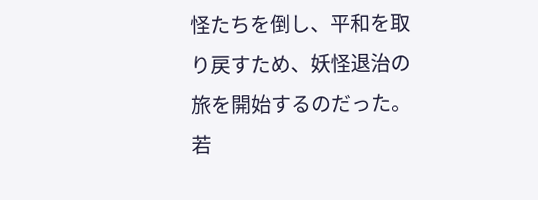怪たちを倒し、平和を取り戻すため、妖怪退治の旅を開始するのだった。
若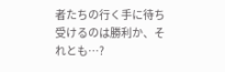者たちの行く手に待ち受けるのは勝利か、それとも…?